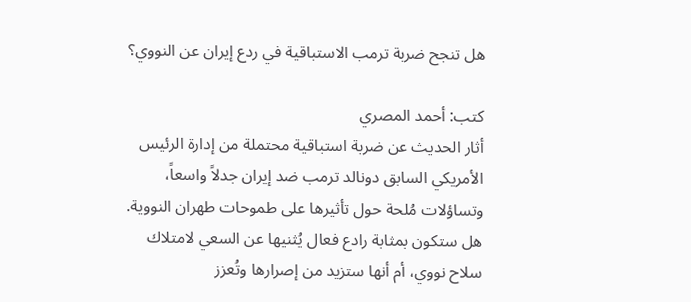هل تنجح ضربة ترمب الاستباقية في ردع إيران عن النووي؟

كتب: أحمد المصري
أثار الحديث عن ضربة استباقية محتملة من إدارة الرئيس الأمريكي السابق دونالد ترمب ضد إيران جدلاً واسعاً، وتساؤلات مُلحة حول تأثيرها على طموحات طهران النووية. هل ستكون بمثابة رادع فعال يُثنيها عن السعي لامتلاك سلاح نووي، أم أنها ستزيد من إصرارها وتُعزز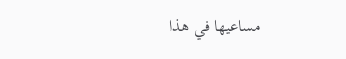مساعيها في هذا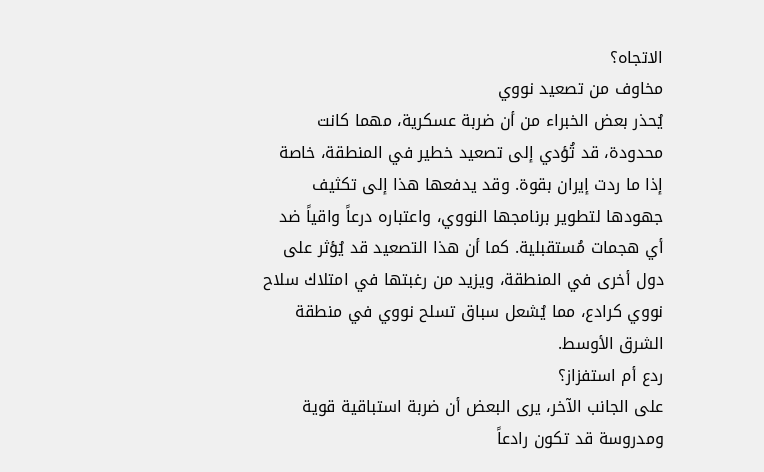الاتجاه؟
مخاوف من تصعيد نووي
يُحذر بعض الخبراء من أن ضربة عسكرية، مهما كانت محدودة، قد تُؤدي إلى تصعيد خطير في المنطقة، خاصة إذا ما ردت إيران بقوة. وقد يدفعها هذا إلى تكثيف جهودها لتطوير برنامجها النووي، واعتباره درعاً واقياً ضد أي هجمات مُستقبلية. كما أن هذا التصعيد قد يُؤثر على دول أخرى في المنطقة، ويزيد من رغبتها في امتلاك سلاح نووي كرادع، مما يُشعل سباق تسلح نووي في منطقة الشرق الأوسط.
ردع أم استفزاز؟
على الجانب الآخر، يرى البعض أن ضربة استباقية قوية ومدروسة قد تكون رادعاً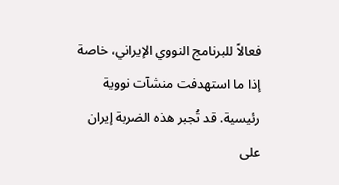فعالاً للبرنامج النووي الإيراني، خاصة إذا ما استهدفت منشآت نووية رئيسية. قد تُجبر هذه الضربة إيران على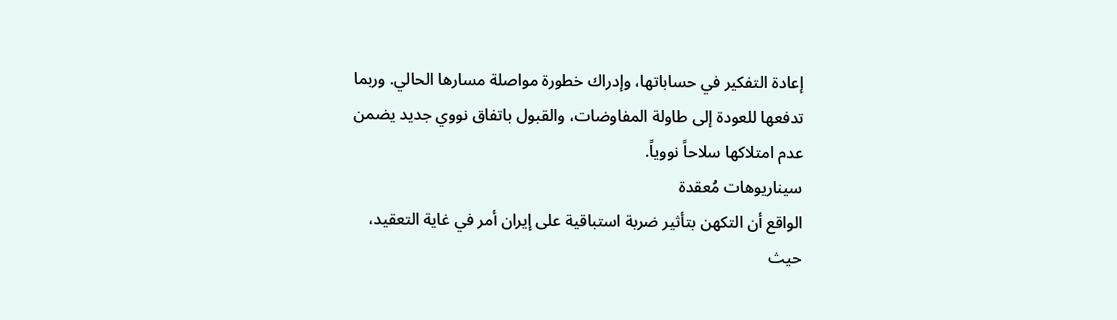إعادة التفكير في حساباتها، وإدراك خطورة مواصلة مسارها الحالي. وربما تدفعها للعودة إلى طاولة المفاوضات، والقبول باتفاق نووي جديد يضمن عدم امتلاكها سلاحاً نووياً.
سيناريوهات مُعقدة
الواقع أن التكهن بتأثير ضربة استباقية على إيران أمر في غاية التعقيد، حيث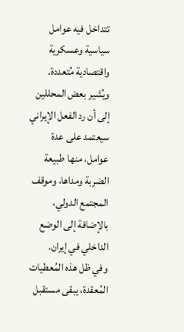تتداخل فيه عوامل سياسية وعسكرية واقتصادية مُتعددة. ويُشير بعض المحللين إلى أن رد الفعل الإيراني سيعتمد على عدة عوامل، منها طبيعة الضربة ومداها، وموقف المجتمع الدولي، بالإضافة إلى الوضع الداخلي في إيران.
وفي ظل هذه المُعطيات المُعقدة، يبقى مستقبل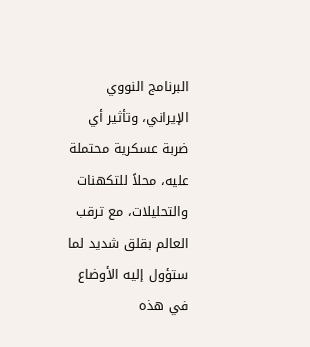البرنامج النووي الإيراني، وتأثير أي ضربة عسكرية محتملة عليه، محلاً للتكهنات والتحليلات، مع ترقب العالم بقلق شديد لما ستؤول إليه الأوضاع في هذه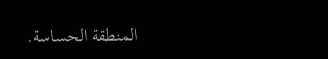المنطقة الحساسة.